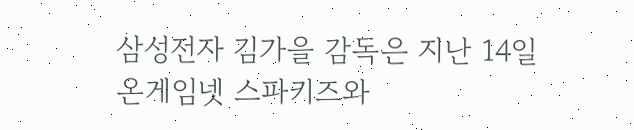삼성전자 김가을 감독은 지난 14일 온게임넷 스파키즈와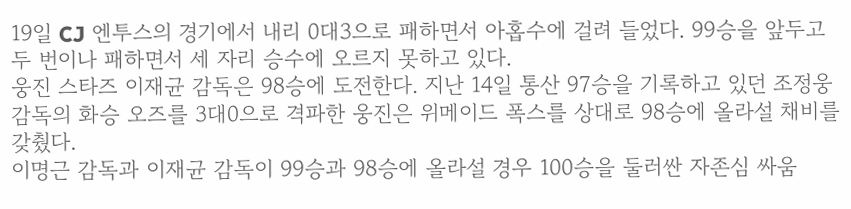19일 CJ 엔투스의 경기에서 내리 0대3으로 패하면서 아홉수에 걸려 들었다. 99승을 앞두고 두 번이나 패하면서 세 자리 승수에 오르지 못하고 있다.
웅진 스타즈 이재균 감독은 98승에 도전한다. 지난 14일 통산 97승을 기록하고 있던 조정웅 감독의 화승 오즈를 3대0으로 격파한 웅진은 위메이드 폭스를 상대로 98승에 올라설 채비를 갖췄다.
이명근 감독과 이재균 감독이 99승과 98승에 올라설 경우 100승을 둘러싼 자존심 싸움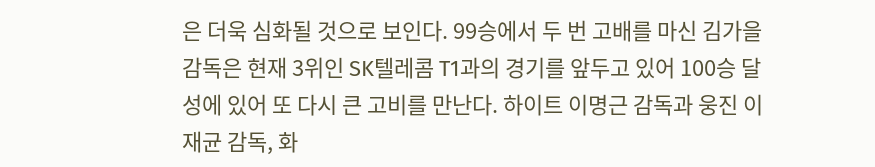은 더욱 심화될 것으로 보인다. 99승에서 두 번 고배를 마신 김가을 감독은 현재 3위인 SK텔레콤 T1과의 경기를 앞두고 있어 100승 달성에 있어 또 다시 큰 고비를 만난다. 하이트 이명근 감독과 웅진 이재균 감독, 화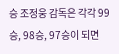승 조정웅 감독은 각각 99승, 98승, 97승이 되면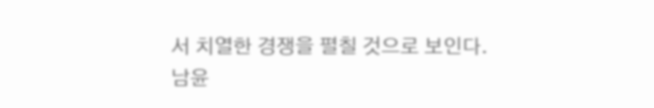서 치열한 경쟁을 펼칠 것으로 보인다.
남윤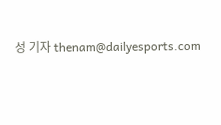성 기자 thenam@dailyesports.com